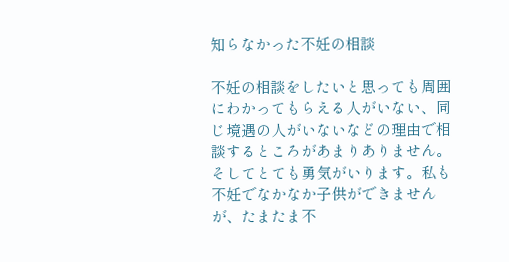知らなかった不妊の相談

不妊の相談をしたいと思っても周囲にわかってもらえる人がいない、同じ境遇の人がいないなどの理由で相談するところがあまりありません。そしてとても勇気がいります。私も不妊でなかなか子供ができませんが、たまたま不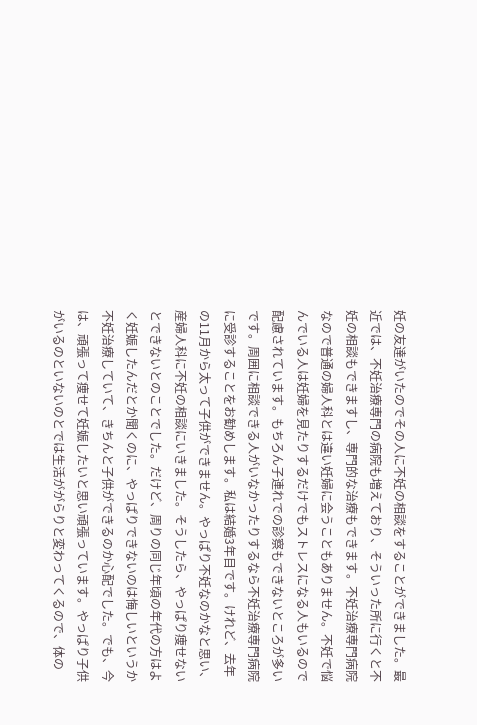妊の友達がいたのでその人に不妊の相談をすることができました。最近では、不妊治療専門の病院も増えており、そういった所に行くと不妊の相談もできますし、専門的な治療もできます。不妊治療専門病院なので普通の婦人科とは違い妊婦に会うこともありません。不妊で悩んでいる人は妊婦を見たりするだけでもストレスになる人もいるので配慮されています。もちろん子連れでの診察もできないところが多いです。周囲に相談できる人がいなかったりするなら不妊治療専門病院に受診することをお勧めします。私は結婚3年目です。けれど、去年の11月から太って子供ができません。やっぱり不妊なのかなと思い、産婦人科に不妊の相談にいきました。そうしたら、やっぱり痩せないとできないとのことでした。だけど、周りの同じ年頃の年代の方はよく妊娠したんだとか聞くのに、やっぱりできないのは悔しいというか不妊治療していて、きちんと子供ができるのか心配でした。でも、今は、頑張って痩せて妊娠したいと思い頑張っています。やっぱり子供がいるのといないのとでは生活ががらりと変わってくるので、体の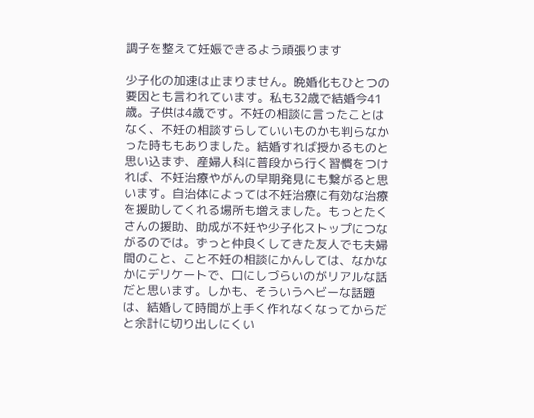調子を整えて妊娠できるよう頑張ります

少子化の加速は止まりません。晩婚化もひとつの要因とも言われています。私も32歳で結婚今41歳。子供は4歳です。不妊の相談に言ったことはなく、不妊の相談すらしていいものかも判らなかった時ももありました。結婚すれば授かるものと思い込まず、産婦人科に普段から行く習慣をつければ、不妊治療やがんの早期発見にも繋がると思います。自治体によっては不妊治療に有効な治療を援助してくれる場所も増えました。もっとたくさんの援助、助成が不妊や少子化ストップにつながるのでは。ずっと仲良くしてきた友人でも夫婦間のこと、こと不妊の相談にかんしては、なかなかにデリケートで、口にしづらいのがリアルな話だと思います。しかも、そういうヘビーな話題は、結婚して時間が上手く作れなくなってからだと余計に切り出しにくい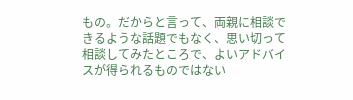もの。だからと言って、両親に相談できるような話題でもなく、思い切って相談してみたところで、よいアドバイスが得られるものではない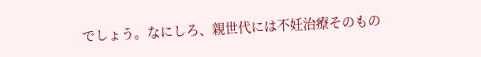でしょう。なにしろ、親世代には不妊治療そのもの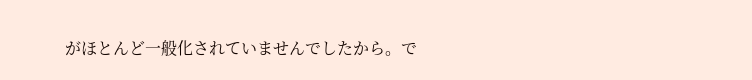がほとんど一般化されていませんでしたから。で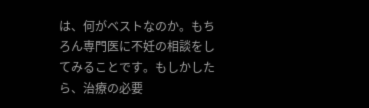は、何がベストなのか。もちろん専門医に不妊の相談をしてみることです。もしかしたら、治療の必要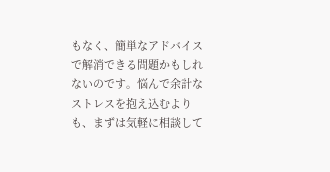もなく、簡単なアドバイスで解消できる問題かもしれないのです。悩んで余計なストレスを抱え込むよりも、まずは気軽に相談して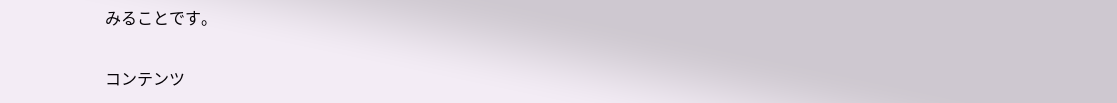みることです。

コンテンツ